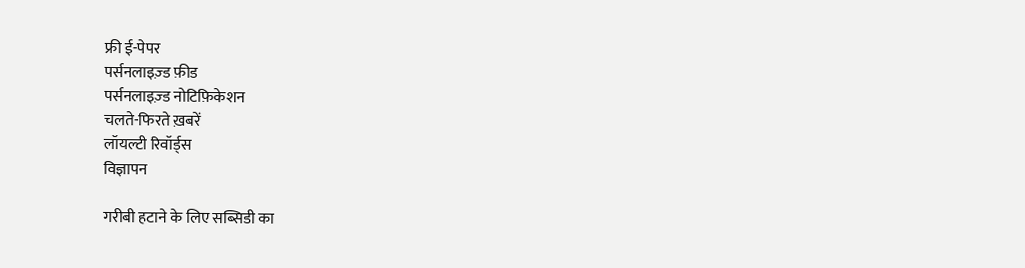फ्री ई-पेपर
पर्सनलाइज़्ड फ़ीड
पर्सनलाइज़्ड नोटिफ़िकेशन
चलते-फिरते ख़बरें
लॉयल्टी रिवॉर्ड्स
विज्ञापन

गरीबी हटाने के लिए सब्सिडी का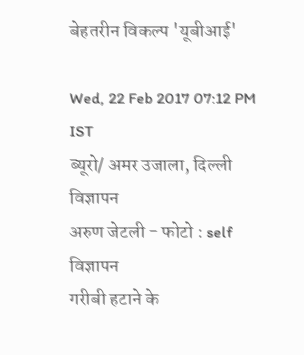बेहतरीन विकल्प 'यूबीआई'

Wed, 22 Feb 2017 07:12 PM IST
ब्यूरो/ अमर उजाला, दिल्ली
विज्ञापन
अरुण जेटली - फोटो : self
विज्ञापन
गरीबी हटाने के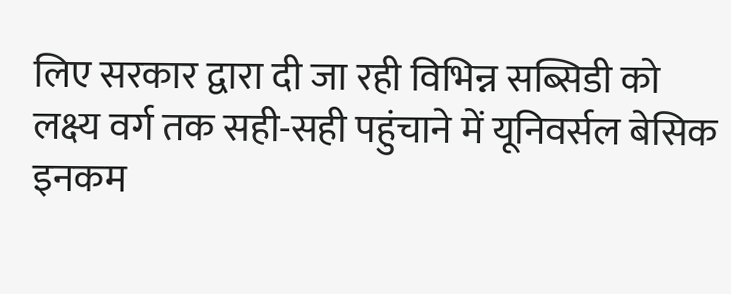लिए सरकार द्वारा दी जा रही विभिन्न सब्सिडी को लक्ष्य वर्ग तक सही-सही पहुंचाने में यूनिवर्सल बेसिक इनकम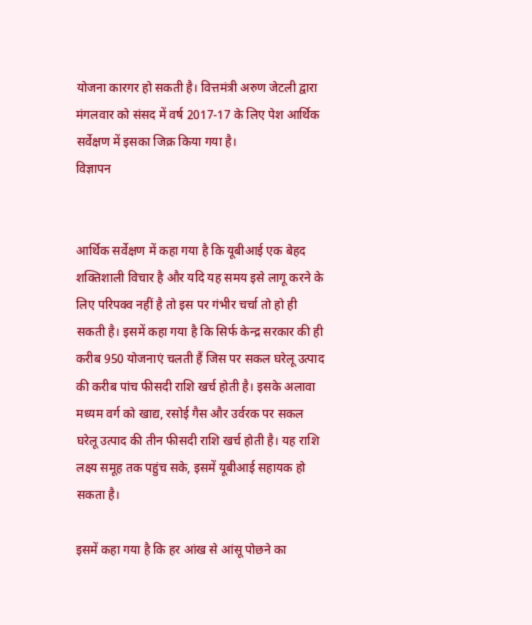योजना कारगर हो सकती है। वित्तमंत्री अरुण जेटली द्वारा मंगलवार को संसद में वर्ष 2017-17 के लिए पेश आर्थिक सर्वेक्षण में इसका जिक्र किया गया है।
विज्ञापन


आर्थिक सर्वेक्षण में कहा गया है कि यूबीआई एक बेहद शक्तिशाली विचार है और यदि यह समय इसे लागू करने के लिए परिपक्व नहीं है तो इस पर गंभीर चर्चा तो हो ही सकती है। इसमें कहा गया है कि सिर्फ केन्द्र सरकार की ही करीब 950 योजनाएं चलती हैं जिस पर सकल घरेलू उत्पाद की करीब पांच फीसदी राशि खर्च होती है। इसके अलावा मध्यम वर्ग को खाद्य, रसोई गैस और उर्वरक पर सकल घरेलू उत्पाद की तीन फीसदी राशि खर्च होती है। यह राशि लक्ष्य समूह तक पहुंच सके, इसमें यूबीआई सहायक हो सकता है।

इसमें कहा गया है कि हर आंख से आंसू पोछने का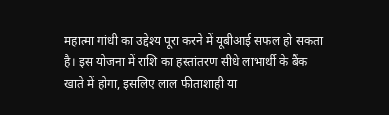महात्मा गांधी का उद्देश्य पूरा करने में यूबीआई सफल हो सकता है। इस योजना में राशि का हस्तांतरण सीधे लाभार्थी के बैंक खाते में होगा, इसलिए लाल फीताशाही या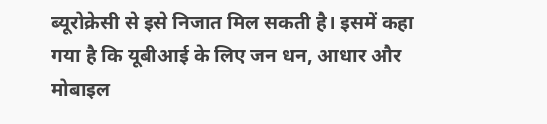ब्यूरोक्रेसी से इसे निजात मिल सकती है। इसमें कहा गया है कि यूबीआई के लिए जन धन, आधार और मोबाइल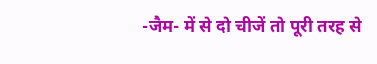-जैम- में से दो चीजें तो पूरी तरह से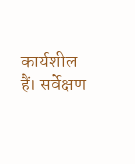कार्यशील हैं। सर्वेक्षण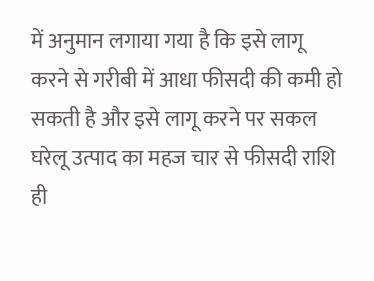में अनुमान लगाया गया है कि इसे लागू करने से गरीबी में आधा फीसदी की कमी हो सकती है और इसे लागू करने पर सकल घरेलू उत्पाद का महज चार से फीसदी राशि ही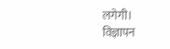लगेगी।
विज्ञापन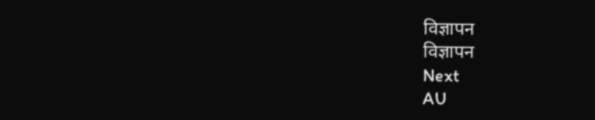विज्ञापन
विज्ञापन
Next
AU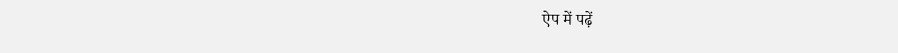ऐप में पढ़ें